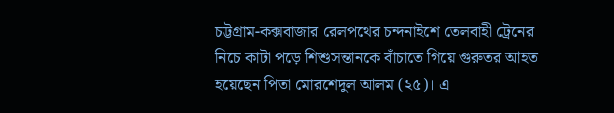চট্টগ্রাম-কক্সবাজার রেলপথের চন্দনাইশে তেলবাহী ট্রেনের নিচে কাটা পড়ে শিশুসন্তানকে বাঁচাতে গিয়ে গুরুতর আহত হয়েছেন পিতা মোরশেদুল আলম (২৫)। এ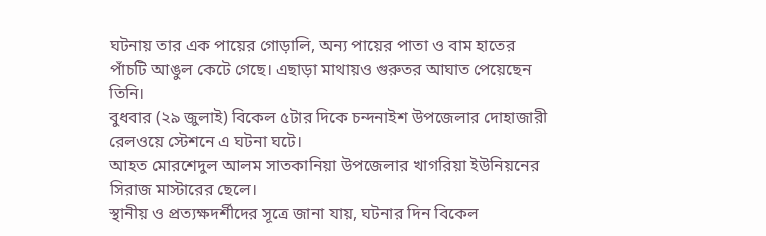ঘটনায় তার এক পায়ের গোড়ালি, অন্য পায়ের পাতা ও বাম হাতের পাঁচটি আঙুল কেটে গেছে। এছাড়া মাথায়ও গুরুতর আঘাত পেয়েছেন তিনি।
বুধবার (২৯ জুলাই) বিকেল ৫টার দিকে চন্দনাইশ উপজেলার দোহাজারী রেলওয়ে স্টেশনে এ ঘটনা ঘটে।
আহত মোরশেদুল আলম সাতকানিয়া উপজেলার খাগরিয়া ইউনিয়নের সিরাজ মাস্টারের ছেলে।
স্থানীয় ও প্রত্যক্ষদর্শীদের সূত্রে জানা যায়, ঘটনার দিন বিকেল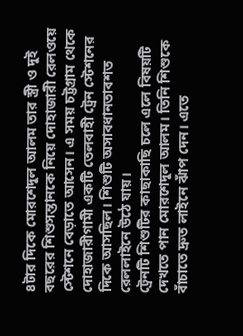৪টার দিকে মোরশেদুল আলম তার স্ত্রী ও দুই বছরের শিশুসন্তানকে নিয়ে দোহাজারী রেলওয়ে স্টেশনে বেড়াতে আসেন। এ সময় চট্টগ্রাম থেকে দোহাজারীগামী একটি তেলবাহী ট্রেন স্টেশনের দিকে আসছিল। শিশুটি অসাবধানতাবশত রেললাইনে উঠে যায়।
ট্রেনটি শিশুটির কাছাকাছি চলে এলে বিষয়টি দেখতে পান মোরশেদুল আলম। তিনি শিশুকে বাঁচাতে দ্রুত লাইনে ঝাঁপ দেন। এতে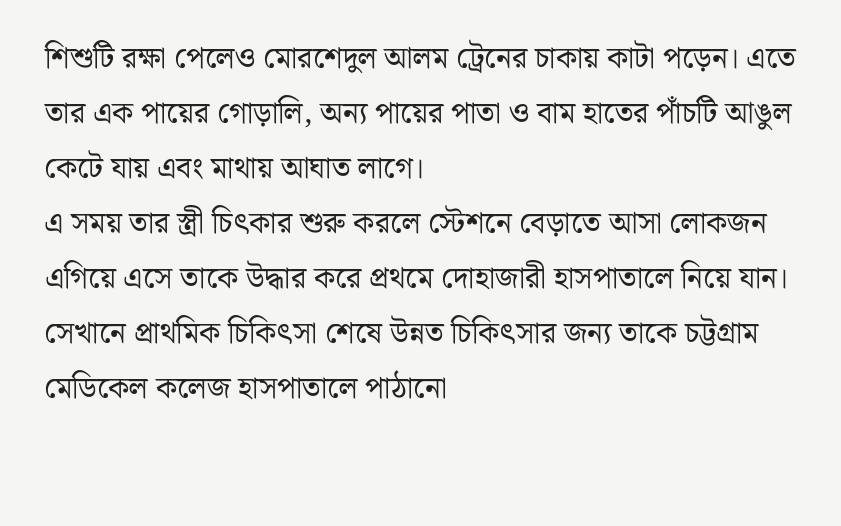শিশুটি রক্ষা পেলেও মোরশেদুল আলম ট্রেনের চাকায় কাটা পড়েন। এতে তার এক পায়ের গোড়ালি, অন্য পায়ের পাতা ও বাম হাতের পাঁচটি আঙুল কেটে যায় এবং মাথায় আঘাত লাগে।
এ সময় তার স্ত্রী চিৎকার শুরু করলে স্টেশনে বেড়াতে আসা লোকজন এগিয়ে এসে তাকে উদ্ধার করে প্রথমে দোহাজারী হাসপাতালে নিয়ে যান। সেখানে প্রাথমিক চিকিৎসা শেষে উন্নত চিকিৎসার জন্য তাকে চট্টগ্রাম মেডিকেল কলেজ হাসপাতালে পাঠানো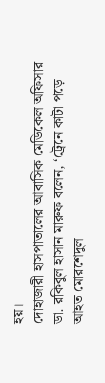হয়।
দোহাজারী হাসপাতালের আবাসিক মেডিকেল অফিসার ডা. রকিবুল হাসান মারুফ বলেন, ‘ট্রেনে কাটা পড়ে আহত মোরশেদুল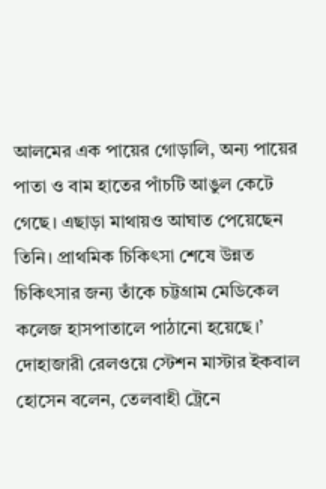আলমের এক পায়ের গোড়ালি, অন্য পায়ের পাতা ও বাম হাতের পাঁচটি আঙুল কেটে গেছে। এছাড়া মাথায়ও আঘাত পেয়েছেন তিনি। প্রাথমিক চিকিৎসা শেষে উন্নত চিকিৎসার জন্য তাঁকে চট্টগ্রাম মেডিকেল কলেজ হাসপাতালে পাঠানো হয়েছে।’
দোহাজারী রেলওয়ে স্টেশন মাস্টার ইকবাল হোসেন বলেন, তেলবাহী ট্রেনে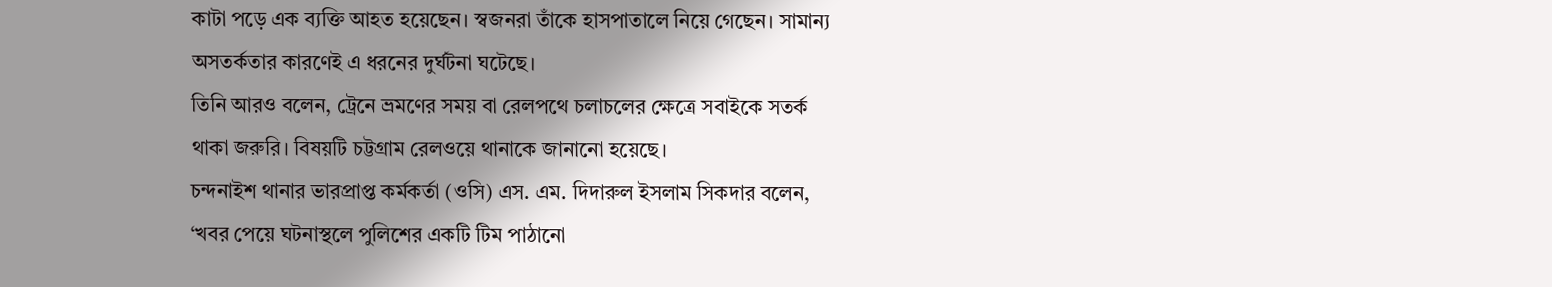কাটা পড়ে এক ব্যক্তি আহত হয়েছেন। স্বজনরা তাঁকে হাসপাতালে নিয়ে গেছেন। সামান্য অসতর্কতার কারণেই এ ধরনের দুর্ঘটনা ঘটেছে।
তিনি আরও বলেন, ট্রেনে ভ্রমণের সময় বা রেলপথে চলাচলের ক্ষেত্রে সবাইকে সতর্ক থাকা জরুরি। বিষয়টি চট্টগ্রাম রেলওয়ে থানাকে জানানো হয়েছে।
চন্দনাইশ থানার ভারপ্রাপ্ত কর্মকর্তা (ওসি) এস. এম. দিদারুল ইসলাম সিকদার বলেন, ‘খবর পেয়ে ঘটনাস্থলে পুলিশের একটি টিম পাঠানো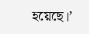হয়েছে।’